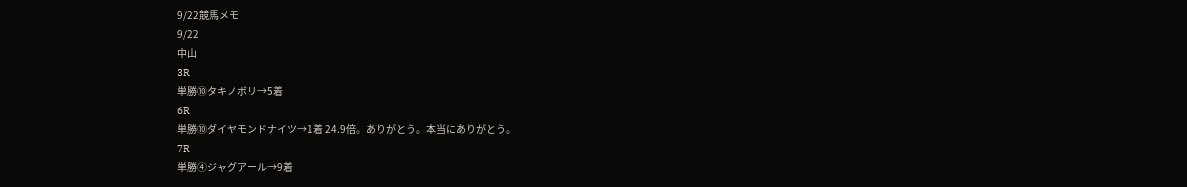9/22競馬メモ
9/22
中山
3R
単勝⑩タキノボリ→5着
6R
単勝⑩ダイヤモンドナイツ→1着 24.9倍。ありがとう。本当にありがとう。
7R
単勝④ジャグアール→9着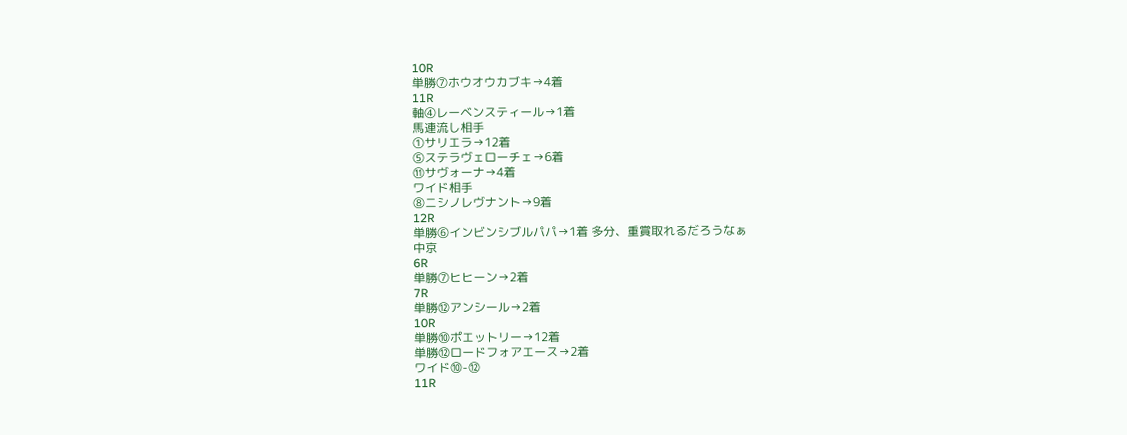10R
単勝⑦ホウオウカブキ→4着
11R
軸④レーベンスティール→1着
馬連流し相手
①サリエラ→12着
⑤ステラヴェローチェ→6着
⑪サヴォーナ→4着
ワイド相手
⑧ニシノレヴナント→9着
12R
単勝⑥インビンシブルパパ→1着 多分、重賞取れるだろうなぁ
中京
6R
単勝⑦ヒヒーン→2着
7R
単勝⑫アンシール→2着
10R
単勝⑩ポエットリー→12着
単勝⑫ロードフォアエース→2着
ワイド⑩-⑫
11R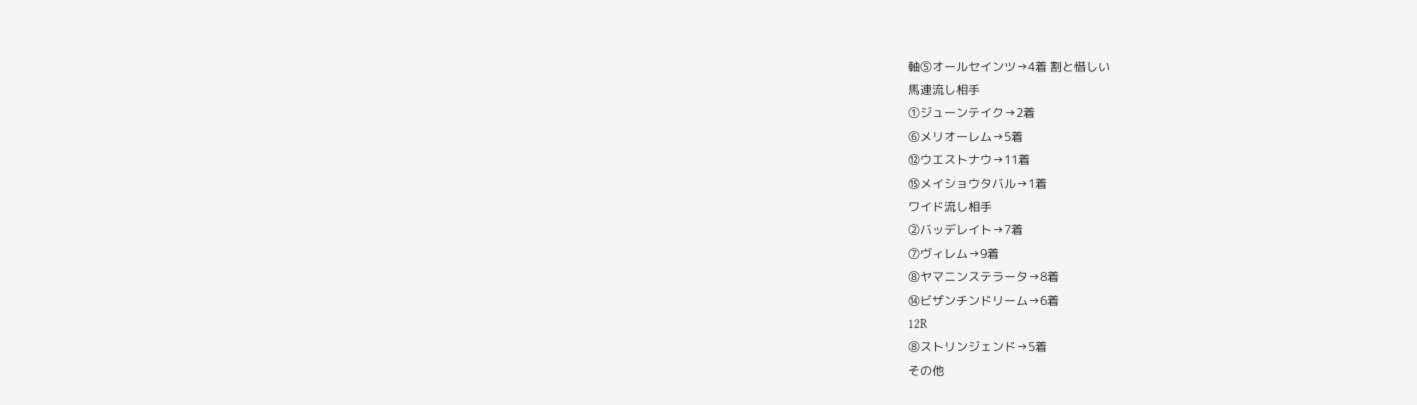軸⑤オールセインツ→4着 割と惜しい
馬連流し相手
①ジューンテイク→2着
⑥メリオーレム→5着
⑫ウエストナウ→11着
⑮メイショウタバル→1着
ワイド流し相手
②バッデレイト→7着
⑦ヴィレム→9着
⑧ヤマニンステラータ→8着
⑭ビザンチンドリーム→6着
12R
⑧ストリンジェンド→5着
その他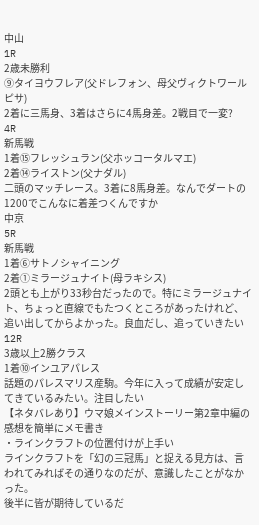中山
1R
2歳未勝利
⑨タイヨウフレア(父ドレフォン、母父ヴィクトワールピサ)
2着に三馬身、3着はさらに4馬身差。2戦目で一変?
4R
新馬戦
1着⑮フレッシュラン(父ホッコータルマエ)
2着⑭ライストン(父ナダル)
二頭のマッチレース。3着に8馬身差。なんでダートの1200でこんなに着差つくんですか
中京
5R
新馬戦
1着⑥サトノシャイニング
2着①ミラージュナイト(母ラキシス)
2頭とも上がり33秒台だったので。特にミラージュナイト、ちょっと直線でもたつくところがあったけれど、追い出してからよかった。良血だし、追っていきたい
12R
3歳以上2勝クラス
1着⑩インユアパレス
話題のパレスマリス産駒。今年に入って成績が安定してきているみたい。注目したい
【ネタバレあり】ウマ娘メインストーリー第2章中編の感想を簡単にメモ書き
・ラインクラフトの位置付けが上手い
ラインクラフトを「幻の三冠馬」と捉える見方は、言われてみればその通りなのだが、意識したことがなかった。
後半に皆が期待しているだ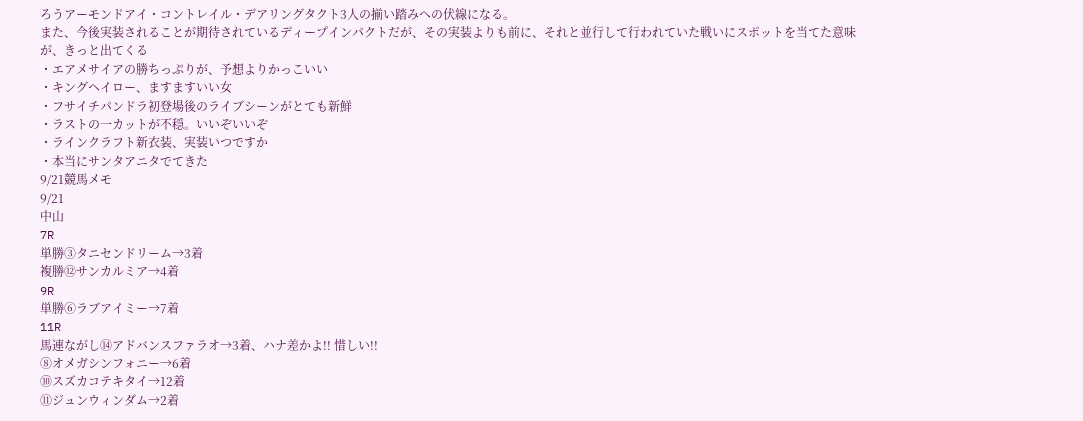ろうアーモンドアイ・コントレイル・デアリングタクト3人の揃い踏みへの伏線になる。
また、今後実装されることが期待されているディープインパクトだが、その実装よりも前に、それと並行して行われていた戦いにスポットを当てた意味が、きっと出てくる
・エアメサイアの勝ちっぷりが、予想よりかっこいい
・キングヘイロー、ますますいい女
・フサイチパンドラ初登場後のライブシーンがとても新鮮
・ラストの一カットが不穏。いいぞいいぞ
・ラインクラフト新衣装、実装いつですか
・本当にサンタアニタでてきた
9/21競馬メモ
9/21
中山
7R
単勝③タニセンドリーム→3着
複勝⑫サンカルミア→4着
9R
単勝⑥ラブアイミー→7着
11R
馬連ながし⑭アドバンスファラオ→3着、ハナ差かよ!! 惜しい!!
⑧オメガシンフォニー→6着
⑩スズカコテキタイ→12着
⑪ジュンウィンダム→2着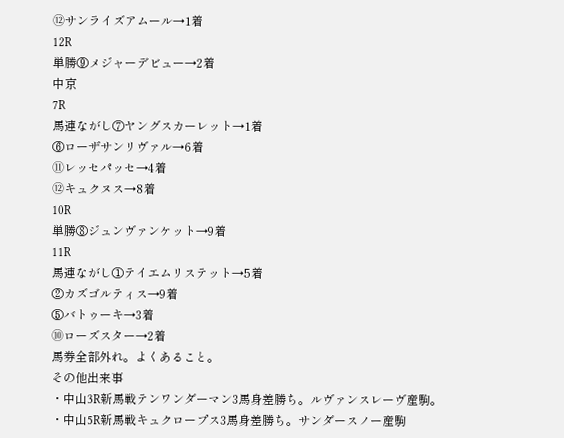⑫サンライズアムール→1着
12R
単勝⑨メジャーデビュー→2着
中京
7R
馬連ながし⑦ヤングスカーレット→1着
⑥ローザサンリヴァル→6着
⑪レッセパッセ→4着
⑫キュクヌス→8着
10R
単勝⑧ジュンヴァンケット→9着
11R
馬連ながし①テイエムリステット→5着
②カズゴルティス→9着
⑤バトゥーキ→3着
⑩ローズスター→2着
馬券全部外れ。よくあること。
その他出来事
・中山3R新馬戦テンワンダーマン3馬身差勝ち。ルヴァンスレーヴ産駒。
・中山5R新馬戦キュクロープス3馬身差勝ち。サンダースノー産駒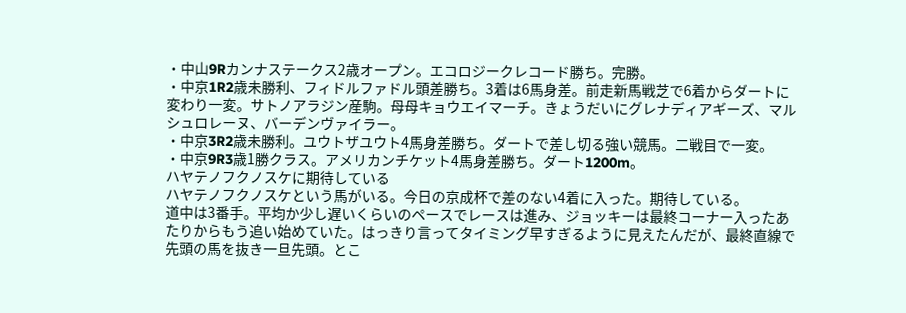・中山9Rカンナステークス2歳オープン。エコロジークレコード勝ち。完勝。
・中京1R2歳未勝利、フィドルファドル頭差勝ち。3着は6馬身差。前走新馬戦芝で6着からダートに変わり一変。サトノアラジン産駒。母母キョウエイマーチ。きょうだいにグレナディアギーズ、マルシュロレーヌ、バーデンヴァイラー。
・中京3R2歳未勝利。ユウトザユウト4馬身差勝ち。ダートで差し切る強い競馬。二戦目で一変。
・中京9R3歳1勝クラス。アメリカンチケット4馬身差勝ち。ダート1200m。
ハヤテノフクノスケに期待している
ハヤテノフクノスケという馬がいる。今日の京成杯で差のない4着に入った。期待している。
道中は3番手。平均か少し遅いくらいのペースでレースは進み、ジョッキーは最終コーナー入ったあたりからもう追い始めていた。はっきり言ってタイミング早すぎるように見えたんだが、最終直線で先頭の馬を抜き一旦先頭。とこ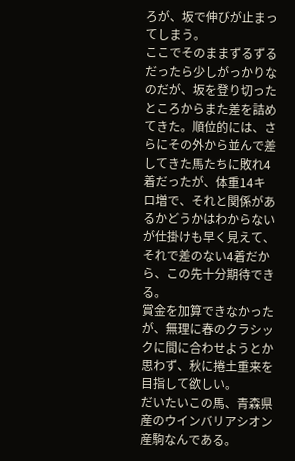ろが、坂で伸びが止まってしまう。
ここでそのままずるずるだったら少しがっかりなのだが、坂を登り切ったところからまた差を詰めてきた。順位的には、さらにその外から並んで差してきた馬たちに敗れ4着だったが、体重14キロ増で、それと関係があるかどうかはわからないが仕掛けも早く見えて、それで差のない4着だから、この先十分期待できる。
賞金を加算できなかったが、無理に春のクラシックに間に合わせようとか思わず、秋に捲土重来を目指して欲しい。
だいたいこの馬、青森県産のウインバリアシオン産駒なんである。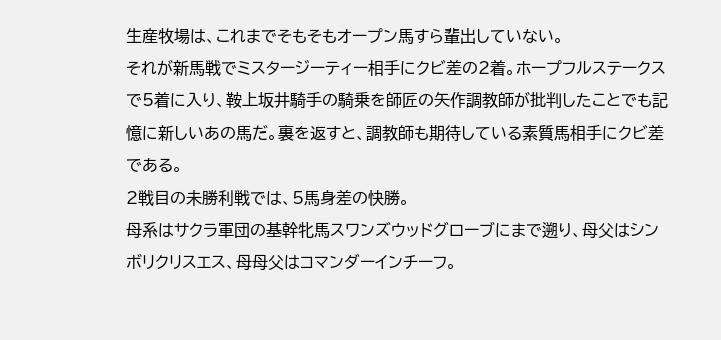生産牧場は、これまでそもそもオープン馬すら輩出していない。
それが新馬戦でミスタージーティー相手にクビ差の2着。ホープフルステークスで5着に入り、鞍上坂井騎手の騎乗を師匠の矢作調教師が批判したことでも記憶に新しいあの馬だ。裏を返すと、調教師も期待している素質馬相手にクビ差である。
2戦目の未勝利戦では、5馬身差の快勝。
母系はサクラ軍団の基幹牝馬スワンズウッドグローブにまで遡り、母父はシンボリクリスエス、母母父はコマンダーインチーフ。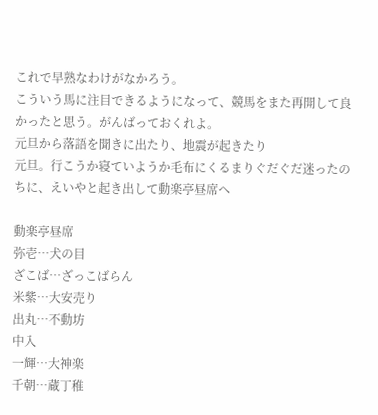これで早熟なわけがなかろう。
こういう馬に注目できるようになって、競馬をまた再開して良かったと思う。がんばっておくれよ。
元旦から落語を聞きに出たり、地震が起きたり
元旦。行こうか寝ていようか毛布にくるまりぐだぐだ迷ったのちに、えいやと起き出して動楽亭昼席へ

動楽亭昼席
弥壱…犬の目
ざこば…ざっこばらん
米紫…大安売り
出丸…不動坊
中入
一輝…大神楽
千朝…蔵丁稚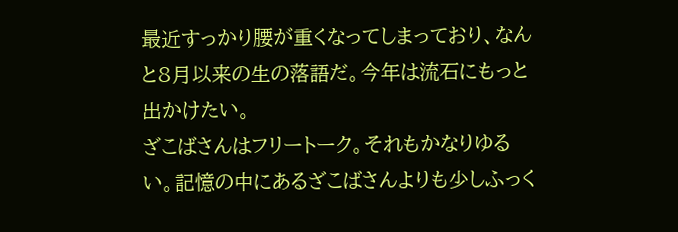最近すっかり腰が重くなってしまっており、なんと8月以来の生の落語だ。今年は流石にもっと出かけたい。
ざこばさんはフリートーク。それもかなりゆるい。記憶の中にあるざこばさんよりも少しふっく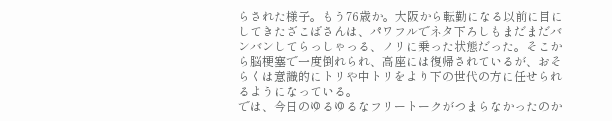らされた様子。もう76歳か。大阪から転勤になる以前に目にしてきたざこばさんは、パワフルでネタ下ろしもまだまだバンバンしてらっしゃっる、ノリに乗った状態だった。そこから脳梗塞で一度倒れられ、高座には復帰されているが、おそらくは意識的にトリや中トリをより下の世代の方に任せられるようになっている。
では、今日のゆるゆるなフリートークがつまらなかったのか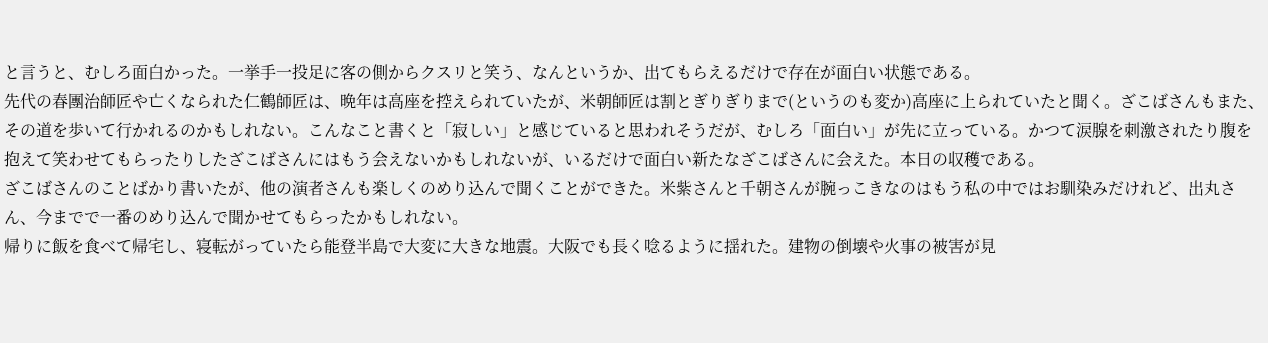と言うと、むしろ面白かった。一挙手一投足に客の側からクスリと笑う、なんというか、出てもらえるだけで存在が面白い状態である。
先代の春團治師匠や亡くなられた仁鶴師匠は、晩年は高座を控えられていたが、米朝師匠は割とぎりぎりまで(というのも変か)高座に上られていたと聞く。ざこばさんもまた、その道を歩いて行かれるのかもしれない。こんなこと書くと「寂しい」と感じていると思われそうだが、むしろ「面白い」が先に立っている。かつて涙腺を刺激されたり腹を抱えて笑わせてもらったりしたざこばさんにはもう会えないかもしれないが、いるだけで面白い新たなざこばさんに会えた。本日の収穫である。
ざこばさんのことばかり書いたが、他の演者さんも楽しくのめり込んで聞くことができた。米紫さんと千朝さんが腕っこきなのはもう私の中ではお馴染みだけれど、出丸さん、今までで一番のめり込んで聞かせてもらったかもしれない。
帰りに飯を食べて帰宅し、寝転がっていたら能登半島で大変に大きな地震。大阪でも長く唸るように揺れた。建物の倒壊や火事の被害が見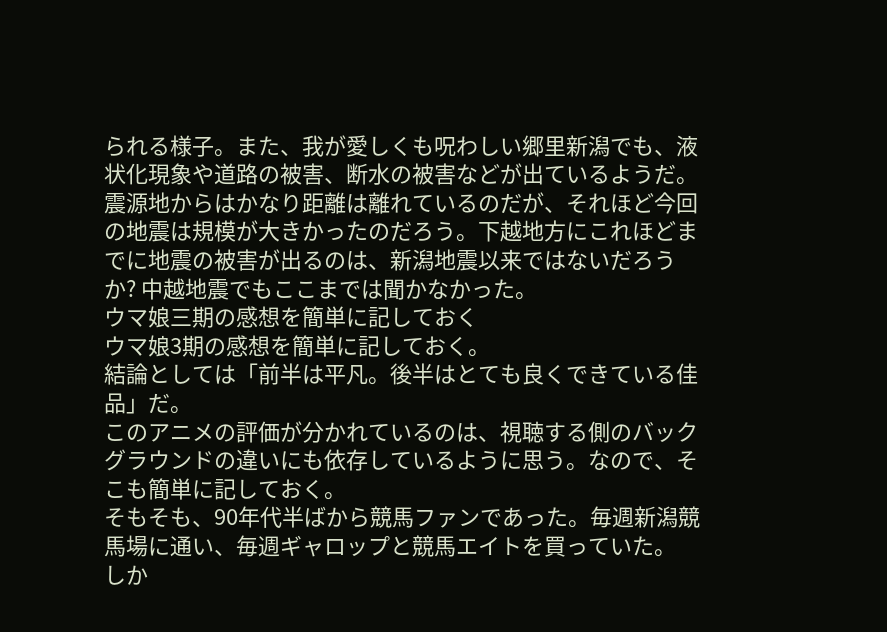られる様子。また、我が愛しくも呪わしい郷里新潟でも、液状化現象や道路の被害、断水の被害などが出ているようだ。震源地からはかなり距離は離れているのだが、それほど今回の地震は規模が大きかったのだろう。下越地方にこれほどまでに地震の被害が出るのは、新潟地震以来ではないだろうか? 中越地震でもここまでは聞かなかった。
ウマ娘三期の感想を簡単に記しておく
ウマ娘3期の感想を簡単に記しておく。
結論としては「前半は平凡。後半はとても良くできている佳品」だ。
このアニメの評価が分かれているのは、視聴する側のバックグラウンドの違いにも依存しているように思う。なので、そこも簡単に記しておく。
そもそも、90年代半ばから競馬ファンであった。毎週新潟競馬場に通い、毎週ギャロップと競馬エイトを買っていた。
しか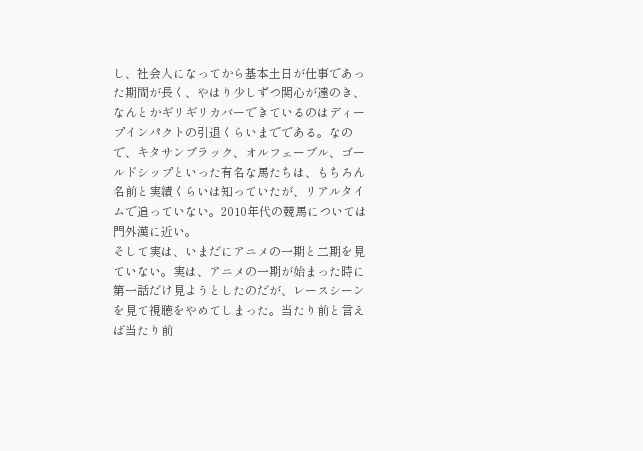し、社会人になってから基本土日が仕事であった期間が長く、やはり少しずつ関心が遠のき、なんとかギリギリカバーできているのはディープインパクトの引退くらいまでである。なので、キタサンブラック、オルフェーブル、ゴールドシップといった有名な馬たちは、もちろん名前と実績くらいは知っていたが、リアルタイムで追っていない。2010年代の競馬については門外漢に近い。
そして実は、いまだにアニメの一期と二期を見ていない。実は、アニメの一期が始まった時に第一話だけ見ようとしたのだが、レースシーンを見て視聴をやめてしまった。当たり前と言えば当たり前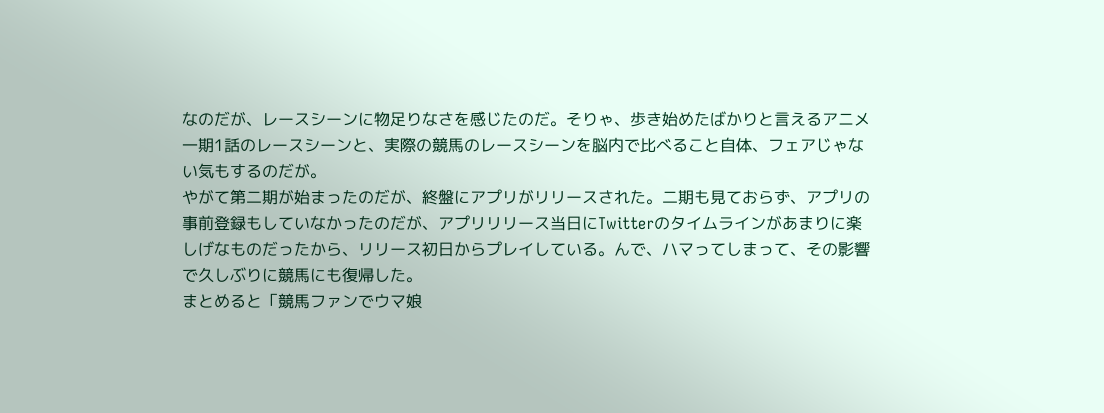なのだが、レースシーンに物足りなさを感じたのだ。そりゃ、歩き始めたばかりと言えるアニメ一期1話のレースシーンと、実際の競馬のレースシーンを脳内で比べること自体、フェアじゃない気もするのだが。
やがて第二期が始まったのだが、終盤にアプリがリリースされた。二期も見ておらず、アプリの事前登録もしていなかったのだが、アプリリリース当日にTwitterのタイムラインがあまりに楽しげなものだったから、リリース初日からプレイしている。んで、ハマってしまって、その影響で久しぶりに競馬にも復帰した。
まとめると「競馬ファンでウマ娘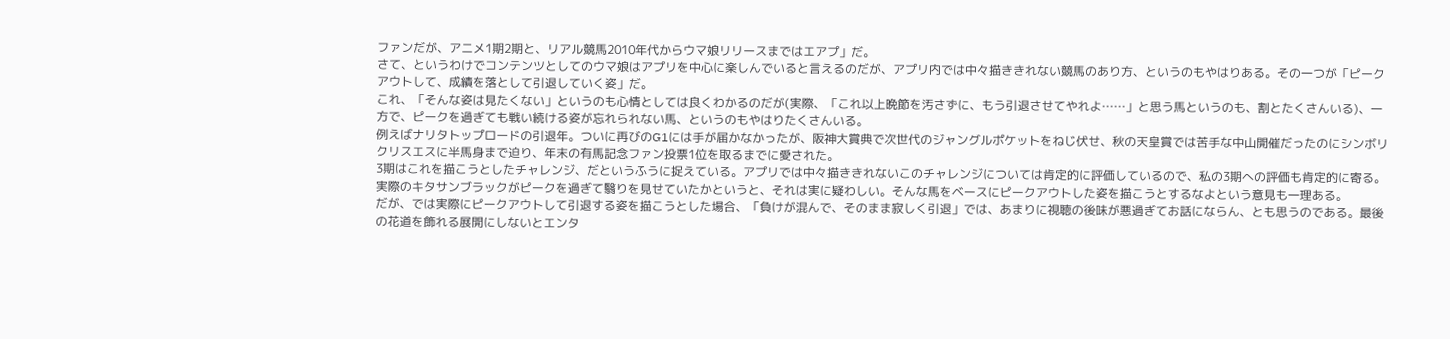ファンだが、アニメ1期2期と、リアル競馬2010年代からウマ娘リリースまではエアプ」だ。
さて、というわけでコンテンツとしてのウマ娘はアプリを中心に楽しんでいると言えるのだが、アプリ内では中々描ききれない競馬のあり方、というのもやはりある。その一つが「ピークアウトして、成績を落として引退していく姿」だ。
これ、「そんな姿は見たくない」というのも心情としては良くわかるのだが(実際、「これ以上晩節を汚さずに、もう引退させてやれよ……」と思う馬というのも、割とたくさんいる)、一方で、ピークを過ぎても戦い続ける姿が忘れられない馬、というのもやはりたくさんいる。
例えばナリタトップロードの引退年。ついに再びのG1には手が届かなかったが、阪神大賞典で次世代のジャングルポケットをねじ伏せ、秋の天皇賞では苦手な中山開催だったのにシンボリクリスエスに半馬身まで迫り、年末の有馬記念ファン投票1位を取るまでに愛された。
3期はこれを描こうとしたチャレンジ、だというふうに捉えている。アプリでは中々描ききれないこのチャレンジについては肯定的に評価しているので、私の3期への評価も肯定的に寄る。
実際のキタサンブラックがピークを過ぎて翳りを見せていたかというと、それは実に疑わしい。そんな馬をベースにピークアウトした姿を描こうとするなよという意見も一理ある。
だが、では実際にピークアウトして引退する姿を描こうとした場合、「負けが混んで、そのまま寂しく引退」では、あまりに視聴の後味が悪過ぎてお話にならん、とも思うのである。最後の花道を飾れる展開にしないとエンタ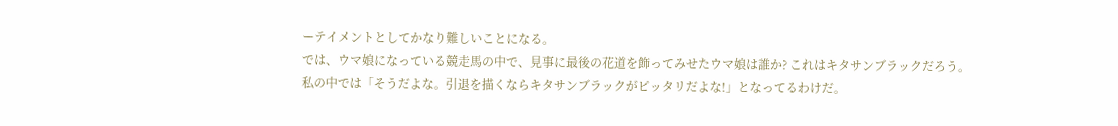ーテイメントとしてかなり難しいことになる。
では、ウマ娘になっている競走馬の中で、見事に最後の花道を飾ってみせたウマ娘は誰か? これはキタサンブラックだろう。
私の中では「そうだよな。引退を描くならキタサンブラックがピッタリだよな!」となってるわけだ。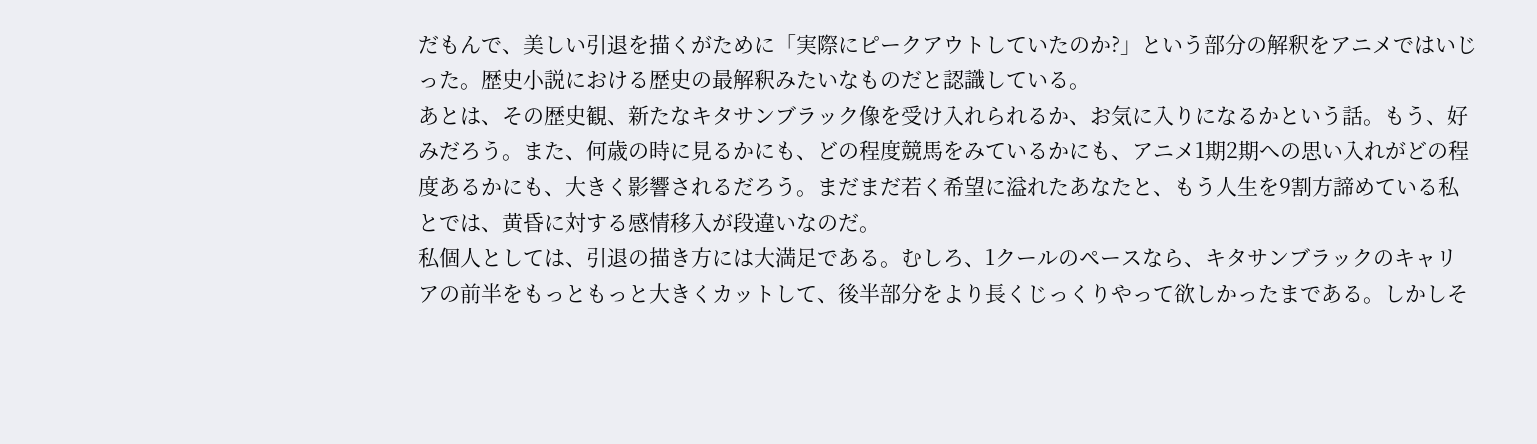だもんで、美しい引退を描くがために「実際にピークアウトしていたのか?」という部分の解釈をアニメではいじった。歴史小説における歴史の最解釈みたいなものだと認識している。
あとは、その歴史観、新たなキタサンブラック像を受け入れられるか、お気に入りになるかという話。もう、好みだろう。また、何歳の時に見るかにも、どの程度競馬をみているかにも、アニメ1期2期への思い入れがどの程度あるかにも、大きく影響されるだろう。まだまだ若く希望に溢れたあなたと、もう人生を9割方諦めている私とでは、黄昏に対する感情移入が段違いなのだ。
私個人としては、引退の描き方には大満足である。むしろ、1クールのペースなら、キタサンブラックのキャリアの前半をもっともっと大きくカットして、後半部分をより長くじっくりやって欲しかったまである。しかしそ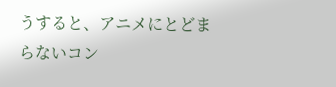うすると、アニメにとどまらないコン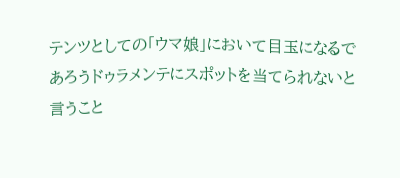テンツとしての「ウマ娘」において目玉になるであろうドゥラメンテにスポットを当てられないと言うこと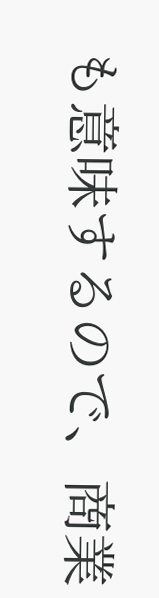も意味するので、商業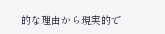的な理由から現実的で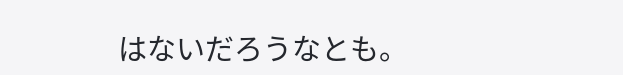はないだろうなとも。